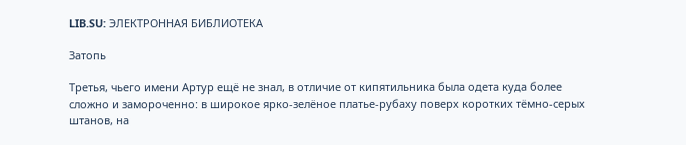LIB.SU: ЭЛЕКТРОННАЯ БИБЛИОТЕКА

Затопь

Третья, чьего имени Артур ещё не знал, в отличие от кипятильника была одета куда более сложно и замороченно: в широкое ярко‑зелёное платье‑рубаху поверх коротких тёмно‑серых штанов, на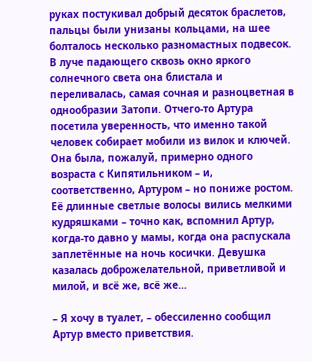руках постукивал добрый десяток браслетов, пальцы были унизаны кольцами, на шее болталось несколько разномастных подвесок. В луче падающего сквозь окно яркого солнечного света она блистала и переливалась, самая сочная и разноцветная в однообразии Затопи. Отчего‑то Артура посетила уверенность, что именно такой человек собирает мобили из вилок и ключей. Она была, пожалуй, примерно одного возраста с Кипятильником – и, соответственно, Артуром – но пониже ростом. Её длинные светлые волосы вились мелкими кудряшками – точно как, вспомнил Артур, когда‑то давно у мамы, когда она распускала заплетённые на ночь косички. Девушка казалась доброжелательной, приветливой и милой, и всё же, всё же…

– Я хочу в туалет, – обессиленно сообщил Артур вместо приветствия.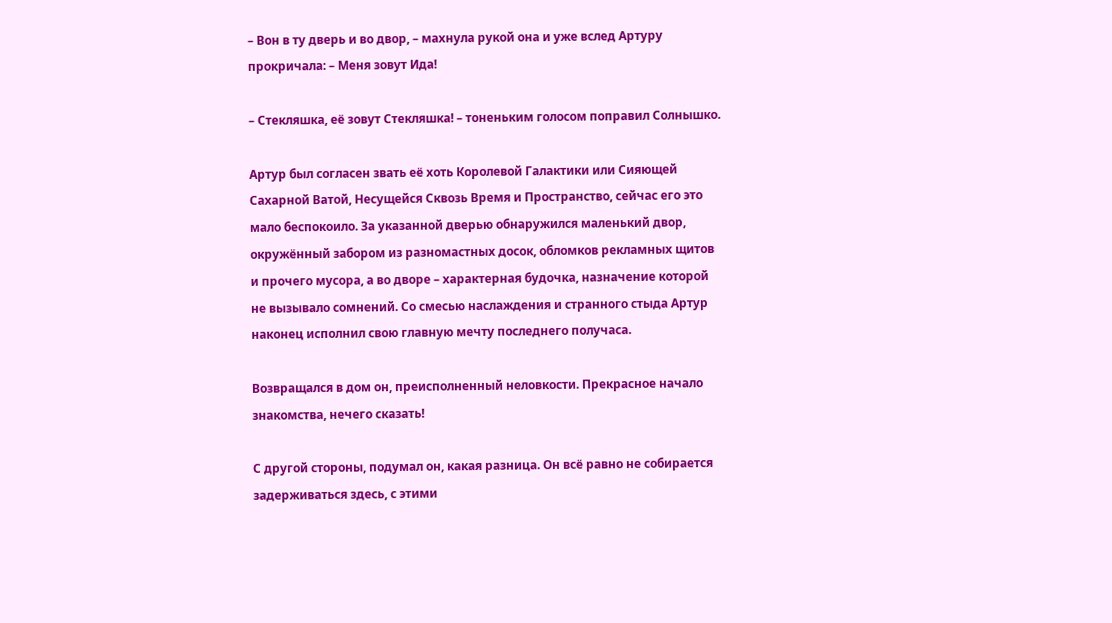– Вон в ту дверь и во двор, – махнула рукой она и уже вслед Артуру прокричала: – Меня зовут Ида!

– Стекляшка, её зовут Стекляшка! – тоненьким голосом поправил Солнышко.

Артур был согласен звать её хоть Королевой Галактики или Сияющей Сахарной Ватой, Несущейся Сквозь Время и Пространство, сейчас его это мало беспокоило. За указанной дверью обнаружился маленький двор, окружённый забором из разномастных досок, обломков рекламных щитов и прочего мусора, а во дворе – характерная будочка, назначение которой не вызывало сомнений. Со смесью наслаждения и странного стыда Артур наконец исполнил свою главную мечту последнего получаса.

Возвращался в дом он, преисполненный неловкости. Прекрасное начало знакомства, нечего сказать!

С другой стороны, подумал он, какая разница. Он всё равно не собирается задерживаться здесь, с этими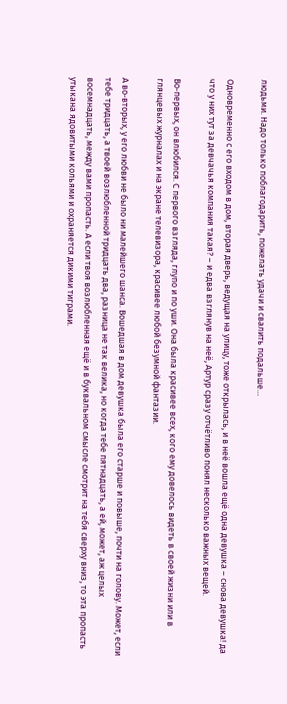людьми. Надо только поблагодарить, пожелать удачи и свалить подальше…

Одновременно с его входом в дом, вторая дверь, ведущая на улицу, тоже открылась, и в неё вошла ещё одна девушка – снова девушка! да что у них тут за девчачья компания такая? – и едва взглянув на неё, Артур сразу отчётливо понял несколько важных вещей.

Во‑первых, он влюбился. С первого взгляда, глупо и по уши. Она была красивее всех, кого ему довелось видеть в своей жизни или в глянцевых журналах и на экране телевизора, красивее любой безумной фантазии.

А во‑вторых, у его любви не было ни малейшего шанса. Вошедшая в дом девушка была его старше и повыше, почти на голову. Может, если тебе тридцать, а твоей возлюбленной тридцать два, разница не так велика, но когда тебе пятнадцать, а ей, может, аж целых восемнадцать, между вами пропасть. А если твоя возлюбленная ещё и в буквальном смысле смотрит на тебя сверху вниз, то эта пропасть утыкана ядовитыми кольями и охраняется дикими тиграми.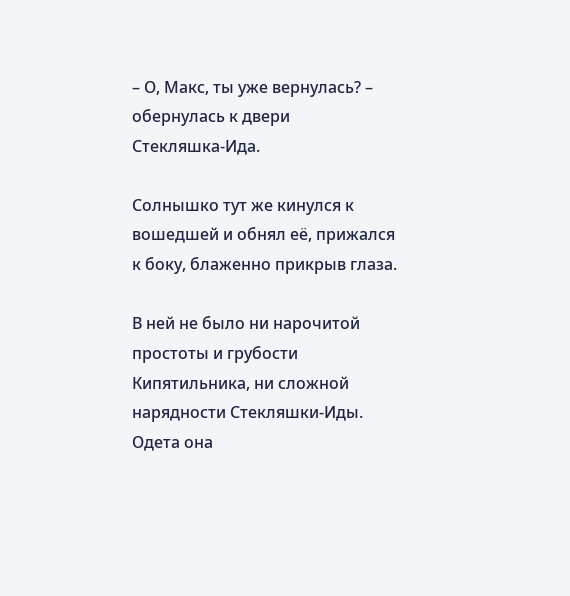– О, Макс, ты уже вернулась? – обернулась к двери Стекляшка‑Ида.

Солнышко тут же кинулся к вошедшей и обнял её, прижался к боку, блаженно прикрыв глаза.

В ней не было ни нарочитой простоты и грубости Кипятильника, ни сложной нарядности Стекляшки‑Иды. Одета она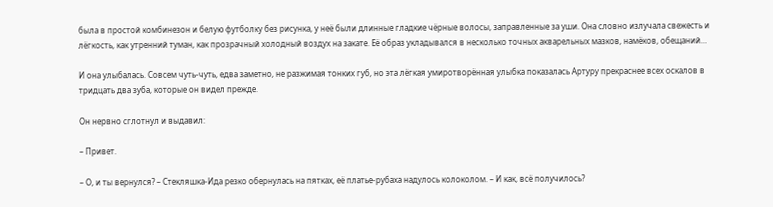была в простой комбинезон и белую футболку без рисунка, у неё были длинные гладкие чёрные волосы, заправленные за уши. Она словно излучала свежесть и лёгкость, как утренний туман, как прозрачный холодный воздух на закате. Её образ укладывался в несколько точных акварельных мазков, намёков, обещаний…

И она улыбалась. Совсем чуть‑чуть, едва заметно, не разжимая тонких губ, но эта лёгкая умиротворённая улыбка показалась Артуру прекраснее всех оскалов в тридцать два зуба, которые он видел прежде.

Он нервно сглотнул и выдавил:

– Привет.

– О, и ты вернулся? – Стекляшка‑Ида резко обернулась на пятках, её платье‑рубаха надулось колоколом. – И как, всё получилось?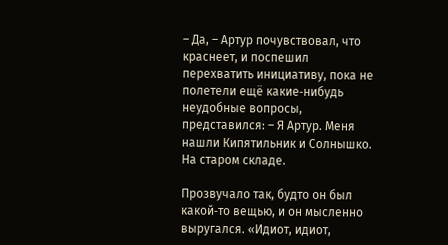– Да, – Артур почувствовал, что краснеет, и поспешил перехватить инициативу, пока не полетели ещё какие‑нибудь неудобные вопросы, представился: – Я Артур. Меня нашли Кипятильник и Солнышко. На старом складе.

Прозвучало так, будто он был какой‑то вещью, и он мысленно выругался. «Идиот, идиот,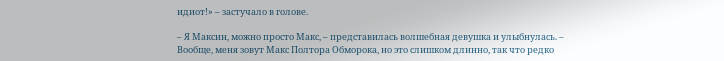идиот!» – застучало в голове.

– Я Максин, можно просто Макс, – представилась волшебная девушка и улыбнулась. – Вообще, меня зовут Макс Полтора Обморока, но это слишком длинно, так что редко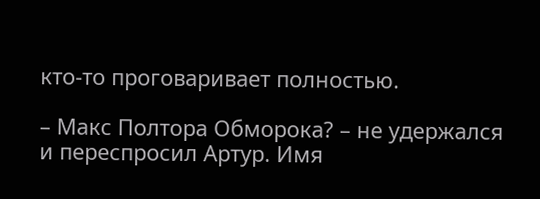кто‑то проговаривает полностью.

– Макс Полтора Обморока? – не удержался и переспросил Артур. Имя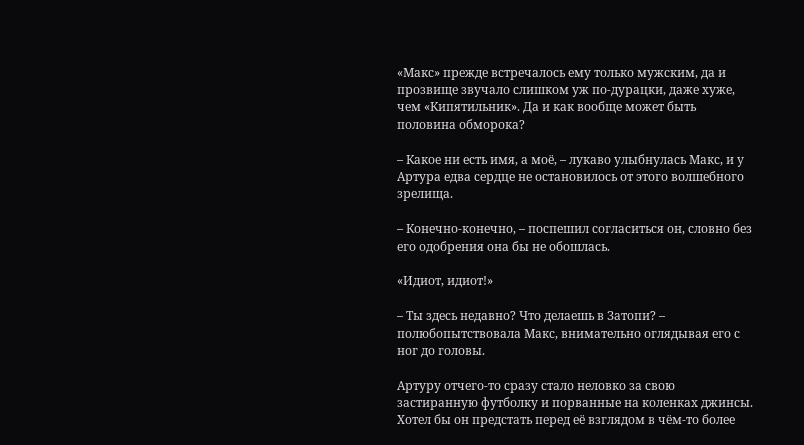«Макс» прежде встречалось ему только мужским, да и прозвище звучало слишком уж по‑дурацки, даже хуже, чем «Кипятильник». Да и как вообще может быть половина обморока?

– Какое ни есть имя, а моё, – лукаво улыбнулась Макс, и у Артура едва сердце не остановилось от этого волшебного зрелища.

– Конечно‑конечно, – поспешил согласиться он, словно без его одобрения она бы не обошлась.

«Идиот, идиот!»

– Ты здесь недавно? Что делаешь в Затопи? – полюбопытствовала Макс, внимательно оглядывая его с ног до головы.

Артуру отчего‑то сразу стало неловко за свою застиранную футболку и порванные на коленках джинсы. Хотел бы он предстать перед её взглядом в чём‑то более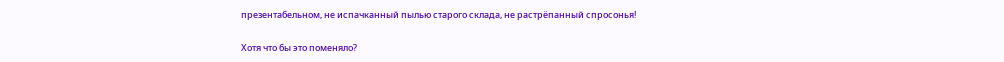презентабельном, не испачканный пылью старого склада, не растрёпанный спросонья!

Хотя что бы это поменяло?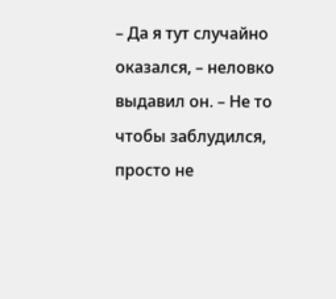– Да я тут случайно оказался, – неловко выдавил он. – Не то чтобы заблудился, просто не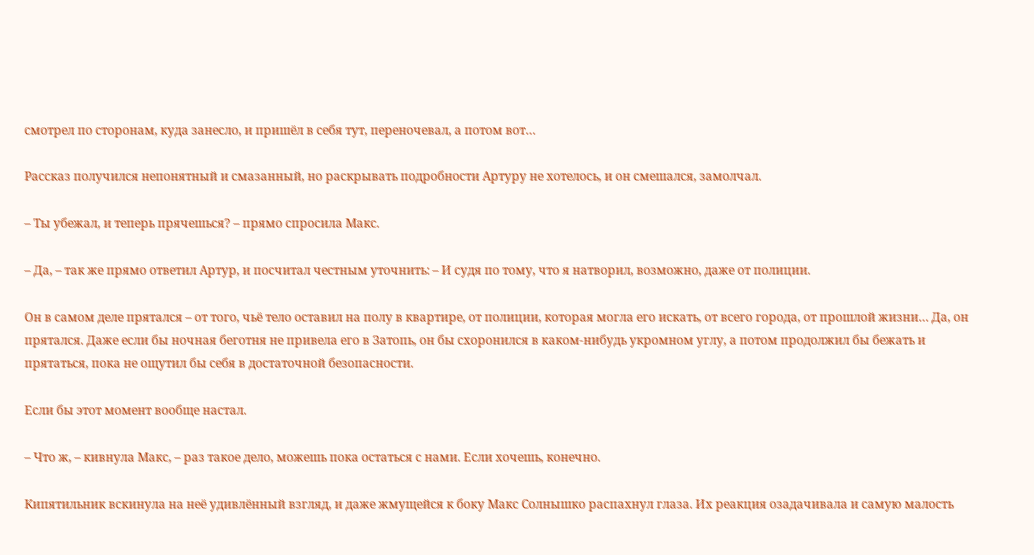смотрел по сторонам, куда занесло, и пришёл в себя тут, переночевал, а потом вот…

Рассказ получился непонятный и смазанный, но раскрывать подробности Артуру не хотелось, и он смешался, замолчал.

– Ты убежал, и теперь прячешься? – прямо спросила Макс.

– Да, – так же прямо ответил Артур, и посчитал честным уточнить: – И судя по тому, что я натворил, возможно, даже от полиции.

Он в самом деле прятался – от того, чьё тело оставил на полу в квартире, от полиции, которая могла его искать, от всего города, от прошлой жизни… Да, он прятался. Даже если бы ночная беготня не привела его в Затопь, он бы схоронился в каком‑нибудь укромном углу, а потом продолжил бы бежать и прятаться, пока не ощутил бы себя в достаточной безопасности.

Если бы этот момент вообще настал.

– Что ж, – кивнула Макс, – раз такое дело, можешь пока остаться с нами. Если хочешь, конечно.

Кипятильник вскинула на неё удивлённый взгляд, и даже жмущейся к боку Макс Солнышко распахнул глаза. Их реакция озадачивала и самую малость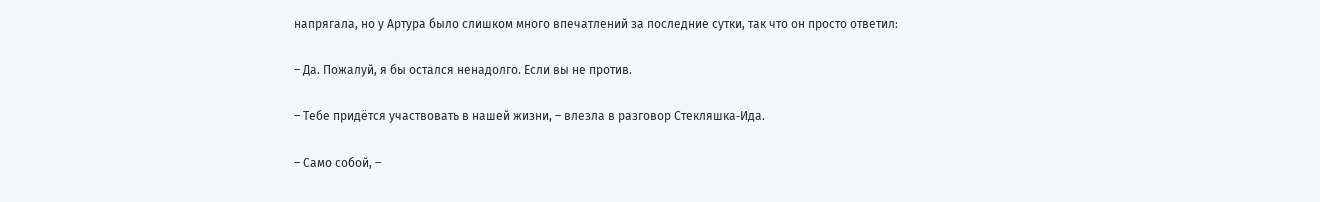напрягала, но у Артура было слишком много впечатлений за последние сутки, так что он просто ответил:

– Да. Пожалуй, я бы остался ненадолго. Если вы не против.

– Тебе придётся участвовать в нашей жизни, – влезла в разговор Стекляшка‑Ида.

– Само собой, –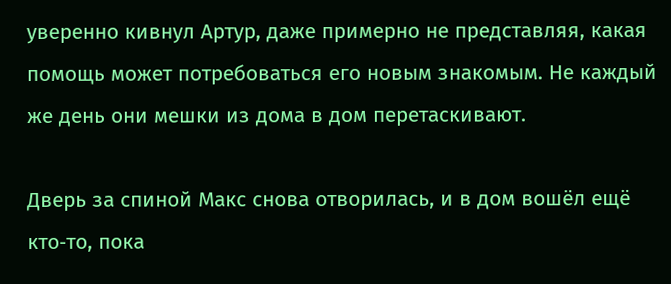уверенно кивнул Артур, даже примерно не представляя, какая помощь может потребоваться его новым знакомым. Не каждый же день они мешки из дома в дом перетаскивают.

Дверь за спиной Макс снова отворилась, и в дом вошёл ещё кто‑то, пока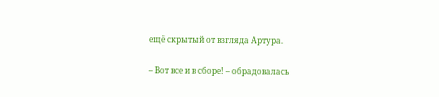ещё скрытый от взгляда Артура.

– Вот все и в сборе! – обрадовалась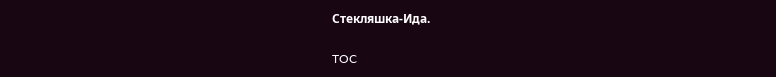Стекляшка‑Ида.

TOC